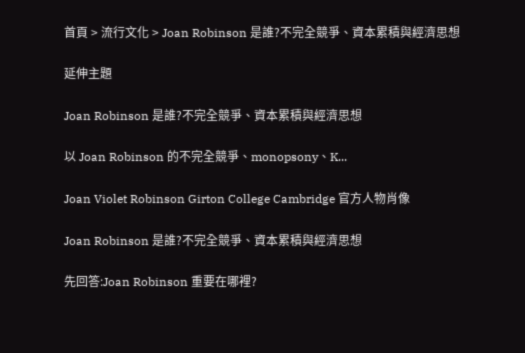首頁 > 流行文化 > Joan Robinson 是誰?不完全競爭、資本累積與經濟思想

延伸主題

Joan Robinson 是誰?不完全競爭、資本累積與經濟思想

以 Joan Robinson 的不完全競爭、monopsony、K...

Joan Violet Robinson Girton College Cambridge 官方人物肖像

Joan Robinson 是誰?不完全競爭、資本累積與經濟思想

先回答:Joan Robinson 重要在哪裡?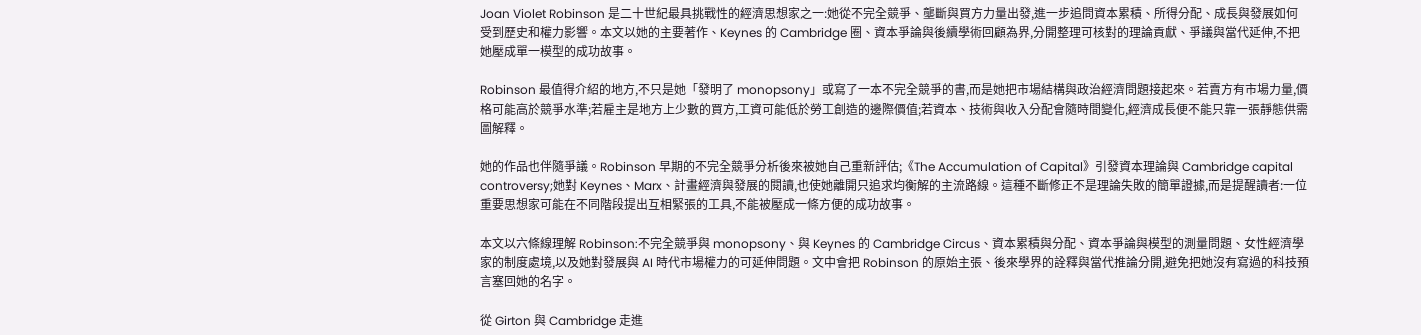Joan Violet Robinson 是二十世紀最具挑戰性的經濟思想家之一:她從不完全競爭、壟斷與買方力量出發,進一步追問資本累積、所得分配、成長與發展如何受到歷史和權力影響。本文以她的主要著作、Keynes 的 Cambridge 圈、資本爭論與後續學術回顧為界,分開整理可核對的理論貢獻、爭議與當代延伸,不把她壓成單一模型的成功故事。

Robinson 最值得介紹的地方,不只是她「發明了 monopsony」或寫了一本不完全競爭的書,而是她把市場結構與政治經濟問題接起來。若賣方有市場力量,價格可能高於競爭水準;若雇主是地方上少數的買方,工資可能低於勞工創造的邊際價值;若資本、技術與收入分配會隨時間變化,經濟成長便不能只靠一張靜態供需圖解釋。

她的作品也伴隨爭議。Robinson 早期的不完全競爭分析後來被她自己重新評估;《The Accumulation of Capital》引發資本理論與 Cambridge capital controversy;她對 Keynes、Marx、計畫經濟與發展的閱讀,也使她離開只追求均衡解的主流路線。這種不斷修正不是理論失敗的簡單證據,而是提醒讀者:一位重要思想家可能在不同階段提出互相緊張的工具,不能被壓成一條方便的成功故事。

本文以六條線理解 Robinson:不完全競爭與 monopsony、與 Keynes 的 Cambridge Circus、資本累積與分配、資本爭論與模型的測量問題、女性經濟學家的制度處境,以及她對發展與 AI 時代市場權力的可延伸問題。文中會把 Robinson 的原始主張、後來學界的詮釋與當代推論分開,避免把她沒有寫過的科技預言塞回她的名字。

從 Girton 與 Cambridge 走進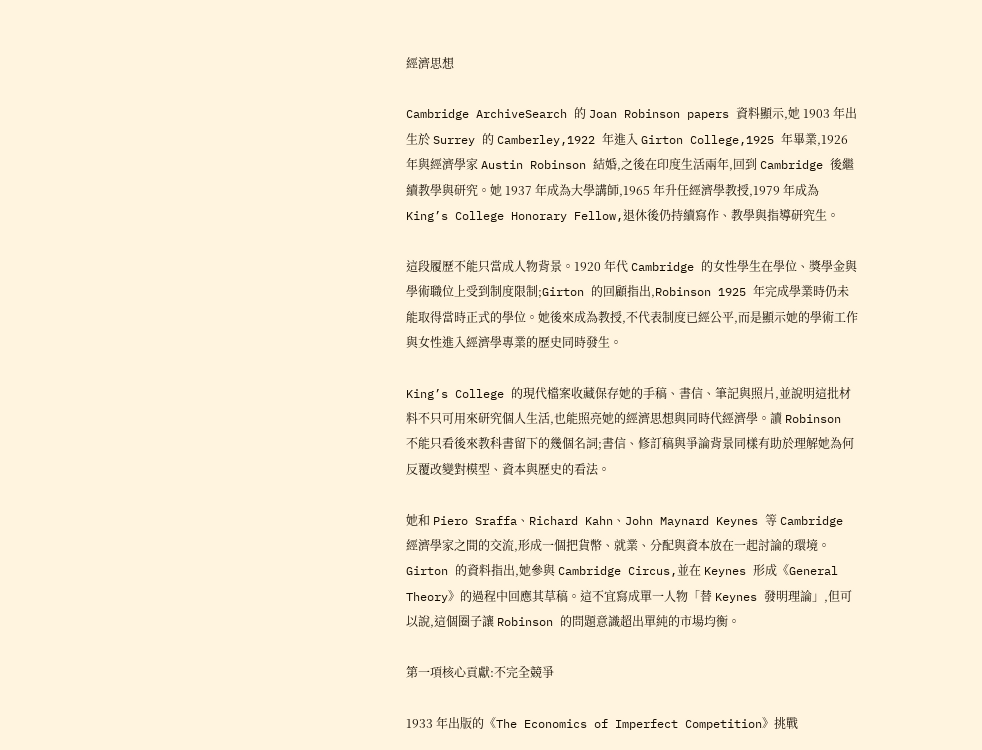經濟思想

Cambridge ArchiveSearch 的 Joan Robinson papers 資料顯示,她 1903 年出生於 Surrey 的 Camberley,1922 年進入 Girton College,1925 年畢業,1926 年與經濟學家 Austin Robinson 結婚,之後在印度生活兩年,回到 Cambridge 後繼續教學與研究。她 1937 年成為大學講師,1965 年升任經濟學教授,1979 年成為 King’s College Honorary Fellow,退休後仍持續寫作、教學與指導研究生。

這段履歷不能只當成人物背景。1920 年代 Cambridge 的女性學生在學位、獎學金與學術職位上受到制度限制;Girton 的回顧指出,Robinson 1925 年完成學業時仍未能取得當時正式的學位。她後來成為教授,不代表制度已經公平,而是顯示她的學術工作與女性進入經濟學專業的歷史同時發生。

King’s College 的現代檔案收藏保存她的手稿、書信、筆記與照片,並說明這批材料不只可用來研究個人生活,也能照亮她的經濟思想與同時代經濟學。讀 Robinson 不能只看後來教科書留下的幾個名詞;書信、修訂稿與爭論背景同樣有助於理解她為何反覆改變對模型、資本與歷史的看法。

她和 Piero Sraffa、Richard Kahn、John Maynard Keynes 等 Cambridge 經濟學家之間的交流,形成一個把貨幣、就業、分配與資本放在一起討論的環境。Girton 的資料指出,她參與 Cambridge Circus,並在 Keynes 形成《General Theory》的過程中回應其草稿。這不宜寫成單一人物「替 Keynes 發明理論」,但可以說,這個圈子讓 Robinson 的問題意識超出單純的市場均衡。

第一項核心貢獻:不完全競爭

1933 年出版的《The Economics of Imperfect Competition》挑戰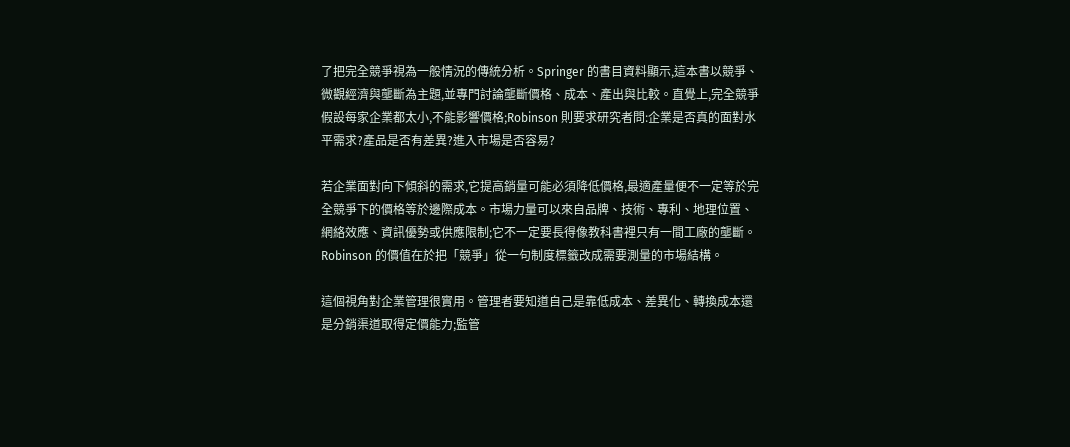了把完全競爭視為一般情況的傳統分析。Springer 的書目資料顯示,這本書以競爭、微觀經濟與壟斷為主題,並專門討論壟斷價格、成本、產出與比較。直覺上,完全競爭假設每家企業都太小,不能影響價格;Robinson 則要求研究者問:企業是否真的面對水平需求?產品是否有差異?進入市場是否容易?

若企業面對向下傾斜的需求,它提高銷量可能必須降低價格,最適產量便不一定等於完全競爭下的價格等於邊際成本。市場力量可以來自品牌、技術、專利、地理位置、網絡效應、資訊優勢或供應限制;它不一定要長得像教科書裡只有一間工廠的壟斷。Robinson 的價值在於把「競爭」從一句制度標籤改成需要測量的市場結構。

這個視角對企業管理很實用。管理者要知道自己是靠低成本、差異化、轉換成本還是分銷渠道取得定價能力;監管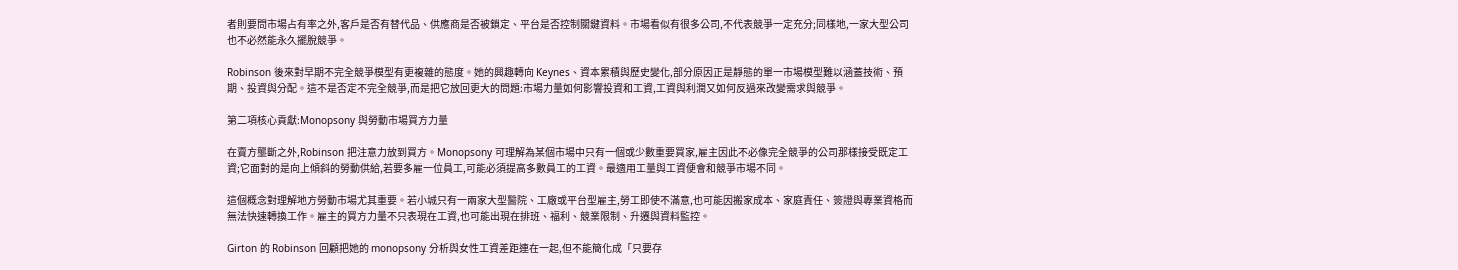者則要問市場占有率之外,客戶是否有替代品、供應商是否被鎖定、平台是否控制關鍵資料。市場看似有很多公司,不代表競爭一定充分;同樣地,一家大型公司也不必然能永久擺脫競爭。

Robinson 後來對早期不完全競爭模型有更複雜的態度。她的興趣轉向 Keynes、資本累積與歷史變化,部分原因正是靜態的單一市場模型難以涵蓋技術、預期、投資與分配。這不是否定不完全競爭,而是把它放回更大的問題:市場力量如何影響投資和工資,工資與利潤又如何反過來改變需求與競爭。

第二項核心貢獻:Monopsony 與勞動市場買方力量

在賣方壟斷之外,Robinson 把注意力放到買方。Monopsony 可理解為某個市場中只有一個或少數重要買家,雇主因此不必像完全競爭的公司那樣接受既定工資;它面對的是向上傾斜的勞動供給,若要多雇一位員工,可能必須提高多數員工的工資。最適用工量與工資便會和競爭市場不同。

這個概念對理解地方勞動市場尤其重要。若小城只有一兩家大型醫院、工廠或平台型雇主,勞工即使不滿意,也可能因搬家成本、家庭責任、簽證與專業資格而無法快速轉換工作。雇主的買方力量不只表現在工資,也可能出現在排班、福利、競業限制、升遷與資料監控。

Girton 的 Robinson 回顧把她的 monopsony 分析與女性工資差距連在一起,但不能簡化成「只要存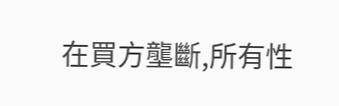在買方壟斷,所有性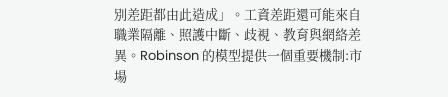別差距都由此造成」。工資差距還可能來自職業隔離、照護中斷、歧視、教育與網絡差異。Robinson 的模型提供一個重要機制:市場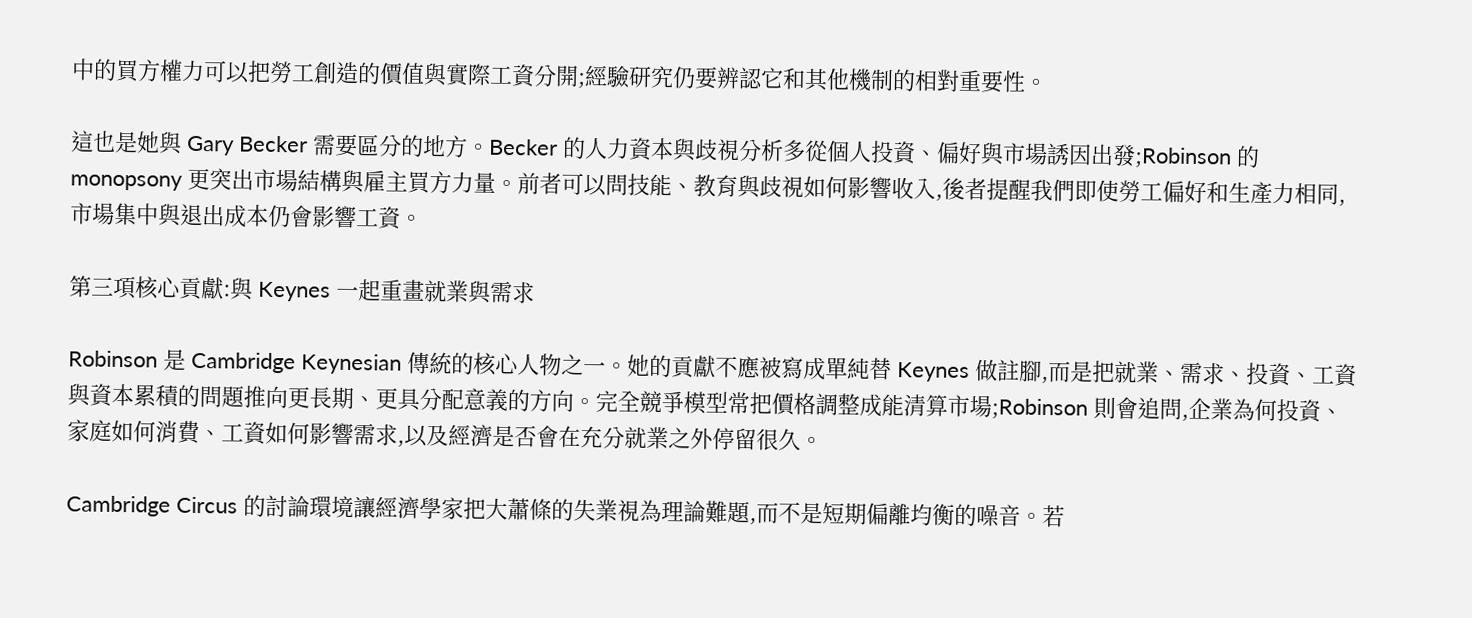中的買方權力可以把勞工創造的價值與實際工資分開;經驗研究仍要辨認它和其他機制的相對重要性。

這也是她與 Gary Becker 需要區分的地方。Becker 的人力資本與歧視分析多從個人投資、偏好與市場誘因出發;Robinson 的 monopsony 更突出市場結構與雇主買方力量。前者可以問技能、教育與歧視如何影響收入,後者提醒我們即使勞工偏好和生產力相同,市場集中與退出成本仍會影響工資。

第三項核心貢獻:與 Keynes 一起重畫就業與需求

Robinson 是 Cambridge Keynesian 傳統的核心人物之一。她的貢獻不應被寫成單純替 Keynes 做註腳,而是把就業、需求、投資、工資與資本累積的問題推向更長期、更具分配意義的方向。完全競爭模型常把價格調整成能清算市場;Robinson 則會追問,企業為何投資、家庭如何消費、工資如何影響需求,以及經濟是否會在充分就業之外停留很久。

Cambridge Circus 的討論環境讓經濟學家把大蕭條的失業視為理論難題,而不是短期偏離均衡的噪音。若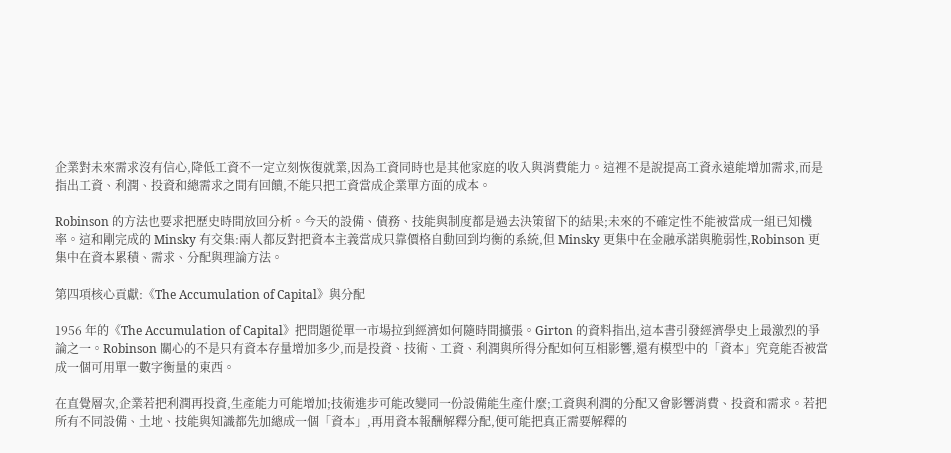企業對未來需求沒有信心,降低工資不一定立刻恢復就業,因為工資同時也是其他家庭的收入與消費能力。這裡不是說提高工資永遠能增加需求,而是指出工資、利潤、投資和總需求之間有回饋,不能只把工資當成企業單方面的成本。

Robinson 的方法也要求把歷史時間放回分析。今天的設備、債務、技能與制度都是過去決策留下的結果;未來的不確定性不能被當成一組已知機率。這和剛完成的 Minsky 有交集:兩人都反對把資本主義當成只靠價格自動回到均衡的系統,但 Minsky 更集中在金融承諾與脆弱性,Robinson 更集中在資本累積、需求、分配與理論方法。

第四項核心貢獻:《The Accumulation of Capital》與分配

1956 年的《The Accumulation of Capital》把問題從單一市場拉到經濟如何隨時間擴張。Girton 的資料指出,這本書引發經濟學史上最激烈的爭論之一。Robinson 關心的不是只有資本存量增加多少,而是投資、技術、工資、利潤與所得分配如何互相影響,還有模型中的「資本」究竟能否被當成一個可用單一數字衡量的東西。

在直覺層次,企業若把利潤再投資,生產能力可能增加;技術進步可能改變同一份設備能生產什麼;工資與利潤的分配又會影響消費、投資和需求。若把所有不同設備、土地、技能與知識都先加總成一個「資本」,再用資本報酬解釋分配,便可能把真正需要解釋的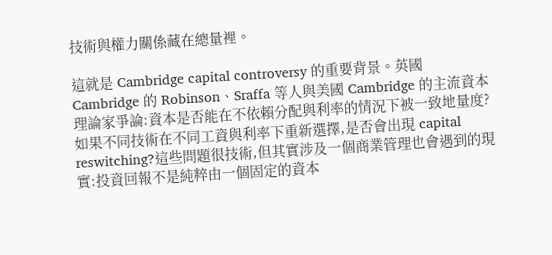技術與權力關係藏在總量裡。

這就是 Cambridge capital controversy 的重要背景。英國 Cambridge 的 Robinson、Sraffa 等人與美國 Cambridge 的主流資本理論家爭論:資本是否能在不依賴分配與利率的情況下被一致地量度?如果不同技術在不同工資與利率下重新選擇,是否會出現 capital reswitching?這些問題很技術,但其實涉及一個商業管理也會遇到的現實:投資回報不是純粹由一個固定的資本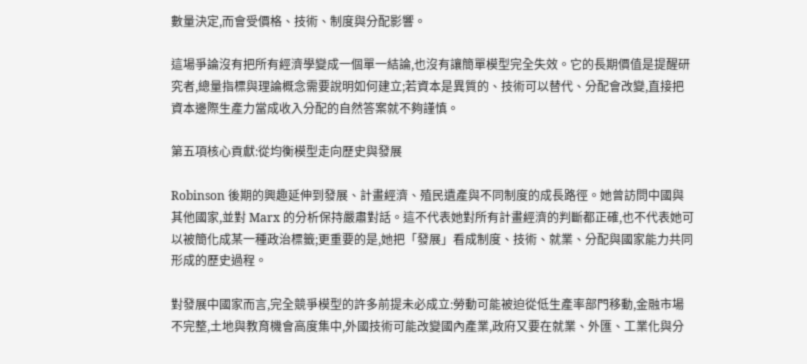數量決定,而會受價格、技術、制度與分配影響。

這場爭論沒有把所有經濟學變成一個單一結論,也沒有讓簡單模型完全失效。它的長期價值是提醒研究者,總量指標與理論概念需要說明如何建立;若資本是異質的、技術可以替代、分配會改變,直接把資本邊際生產力當成收入分配的自然答案就不夠謹慎。

第五項核心貢獻:從均衡模型走向歷史與發展

Robinson 後期的興趣延伸到發展、計畫經濟、殖民遺產與不同制度的成長路徑。她曾訪問中國與其他國家,並對 Marx 的分析保持嚴肅對話。這不代表她對所有計畫經濟的判斷都正確,也不代表她可以被簡化成某一種政治標籤;更重要的是,她把「發展」看成制度、技術、就業、分配與國家能力共同形成的歷史過程。

對發展中國家而言,完全競爭模型的許多前提未必成立:勞動可能被迫從低生產率部門移動,金融市場不完整,土地與教育機會高度集中,外國技術可能改變國內產業,政府又要在就業、外匯、工業化與分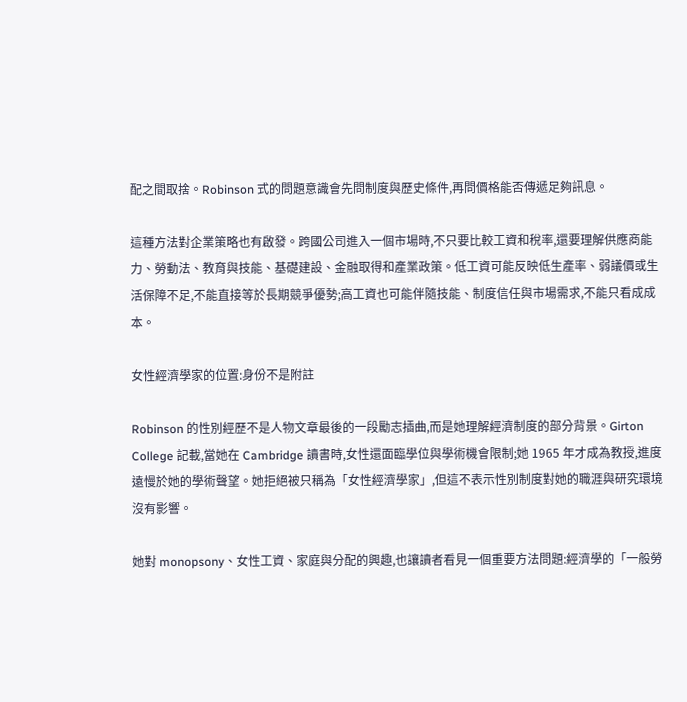配之間取捨。Robinson 式的問題意識會先問制度與歷史條件,再問價格能否傳遞足夠訊息。

這種方法對企業策略也有啟發。跨國公司進入一個市場時,不只要比較工資和稅率,還要理解供應商能力、勞動法、教育與技能、基礎建設、金融取得和產業政策。低工資可能反映低生產率、弱議價或生活保障不足,不能直接等於長期競爭優勢;高工資也可能伴隨技能、制度信任與市場需求,不能只看成成本。

女性經濟學家的位置:身份不是附註

Robinson 的性別經歷不是人物文章最後的一段勵志插曲,而是她理解經濟制度的部分背景。Girton College 記載,當她在 Cambridge 讀書時,女性還面臨學位與學術機會限制;她 1965 年才成為教授,進度遠慢於她的學術聲望。她拒絕被只稱為「女性經濟學家」,但這不表示性別制度對她的職涯與研究環境沒有影響。

她對 monopsony、女性工資、家庭與分配的興趣,也讓讀者看見一個重要方法問題:經濟學的「一般勞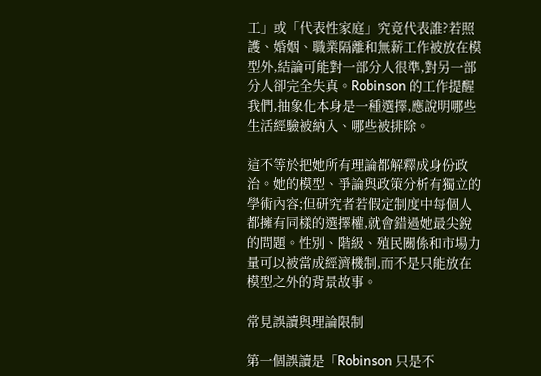工」或「代表性家庭」究竟代表誰?若照護、婚姻、職業隔離和無薪工作被放在模型外,結論可能對一部分人很準,對另一部分人卻完全失真。Robinson 的工作提醒我們,抽象化本身是一種選擇,應說明哪些生活經驗被納入、哪些被排除。

這不等於把她所有理論都解釋成身份政治。她的模型、爭論與政策分析有獨立的學術內容;但研究者若假定制度中每個人都擁有同樣的選擇權,就會錯過她最尖銳的問題。性別、階級、殖民關係和市場力量可以被當成經濟機制,而不是只能放在模型之外的背景故事。

常見誤讀與理論限制

第一個誤讀是「Robinson 只是不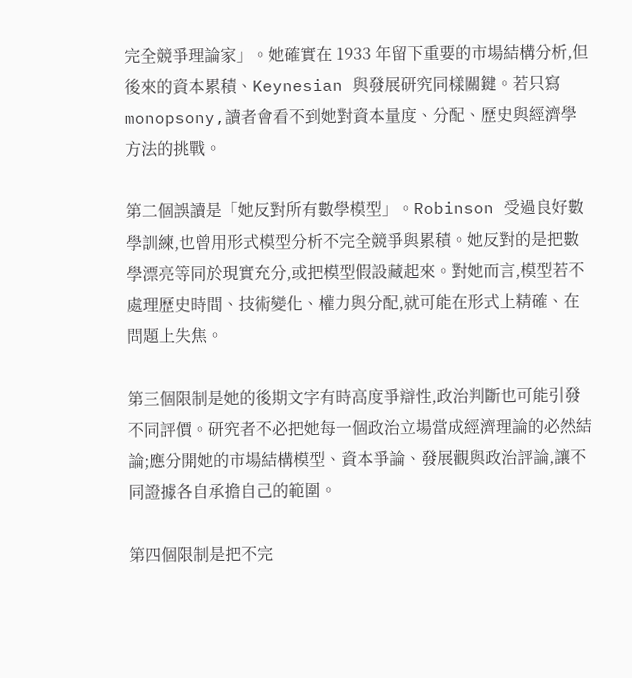完全競爭理論家」。她確實在 1933 年留下重要的市場結構分析,但後來的資本累積、Keynesian 與發展研究同樣關鍵。若只寫 monopsony,讀者會看不到她對資本量度、分配、歷史與經濟學方法的挑戰。

第二個誤讀是「她反對所有數學模型」。Robinson 受過良好數學訓練,也曾用形式模型分析不完全競爭與累積。她反對的是把數學漂亮等同於現實充分,或把模型假設藏起來。對她而言,模型若不處理歷史時間、技術變化、權力與分配,就可能在形式上精確、在問題上失焦。

第三個限制是她的後期文字有時高度爭辯性,政治判斷也可能引發不同評價。研究者不必把她每一個政治立場當成經濟理論的必然結論;應分開她的市場結構模型、資本爭論、發展觀與政治評論,讓不同證據各自承擔自己的範圍。

第四個限制是把不完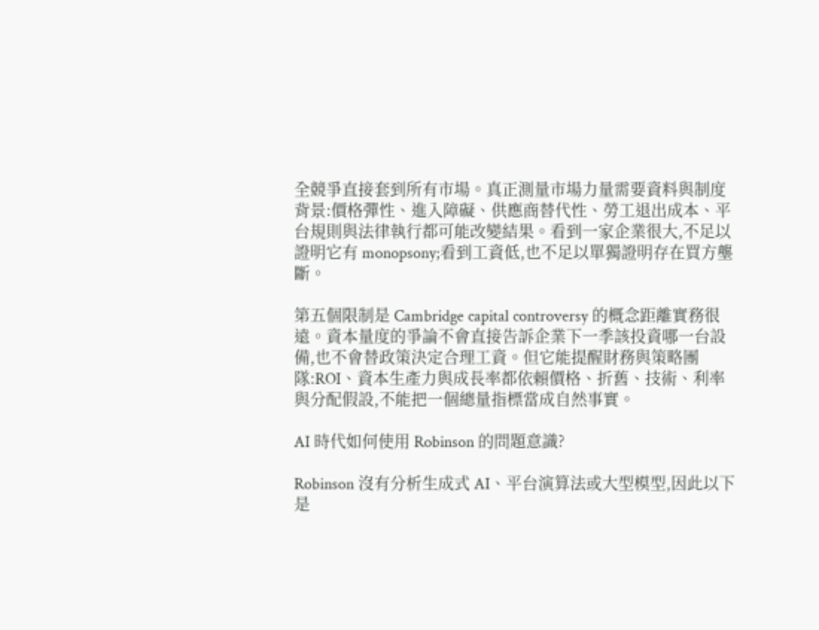全競爭直接套到所有市場。真正測量市場力量需要資料與制度背景:價格彈性、進入障礙、供應商替代性、勞工退出成本、平台規則與法律執行都可能改變結果。看到一家企業很大,不足以證明它有 monopsony;看到工資低,也不足以單獨證明存在買方壟斷。

第五個限制是 Cambridge capital controversy 的概念距離實務很遠。資本量度的爭論不會直接告訴企業下一季該投資哪一台設備,也不會替政策決定合理工資。但它能提醒財務與策略團隊:ROI、資本生產力與成長率都依賴價格、折舊、技術、利率與分配假設,不能把一個總量指標當成自然事實。

AI 時代如何使用 Robinson 的問題意識?

Robinson 沒有分析生成式 AI、平台演算法或大型模型,因此以下是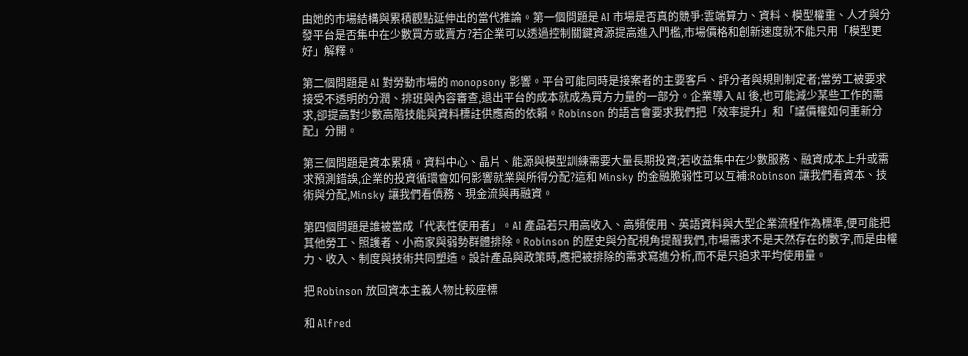由她的市場結構與累積觀點延伸出的當代推論。第一個問題是 AI 市場是否真的競爭:雲端算力、資料、模型權重、人才與分發平台是否集中在少數買方或賣方?若企業可以透過控制關鍵資源提高進入門檻,市場價格和創新速度就不能只用「模型更好」解釋。

第二個問題是 AI 對勞動市場的 monopsony 影響。平台可能同時是接案者的主要客戶、評分者與規則制定者;當勞工被要求接受不透明的分潤、排班與內容審查,退出平台的成本就成為買方力量的一部分。企業導入 AI 後,也可能減少某些工作的需求,卻提高對少數高階技能與資料標註供應商的依賴。Robinson 的語言會要求我們把「效率提升」和「議價權如何重新分配」分開。

第三個問題是資本累積。資料中心、晶片、能源與模型訓練需要大量長期投資;若收益集中在少數服務、融資成本上升或需求預測錯誤,企業的投資循環會如何影響就業與所得分配?這和 Minsky 的金融脆弱性可以互補:Robinson 讓我們看資本、技術與分配,Minsky 讓我們看債務、現金流與再融資。

第四個問題是誰被當成「代表性使用者」。AI 產品若只用高收入、高頻使用、英語資料與大型企業流程作為標準,便可能把其他勞工、照護者、小商家與弱勢群體排除。Robinson 的歷史與分配視角提醒我們,市場需求不是天然存在的數字,而是由權力、收入、制度與技術共同塑造。設計產品與政策時,應把被排除的需求寫進分析,而不是只追求平均使用量。

把 Robinson 放回資本主義人物比較座標

和 Alfred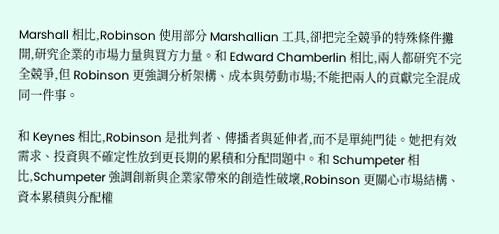Marshall 相比,Robinson 使用部分 Marshallian 工具,卻把完全競爭的特殊條件攤開,研究企業的市場力量與買方力量。和 Edward Chamberlin 相比,兩人都研究不完全競爭,但 Robinson 更強調分析架構、成本與勞動市場;不能把兩人的貢獻完全混成同一件事。

和 Keynes 相比,Robinson 是批判者、傳播者與延伸者,而不是單純門徒。她把有效需求、投資與不確定性放到更長期的累積和分配問題中。和 Schumpeter 相比,Schumpeter 強調創新與企業家帶來的創造性破壞,Robinson 更關心市場結構、資本累積與分配權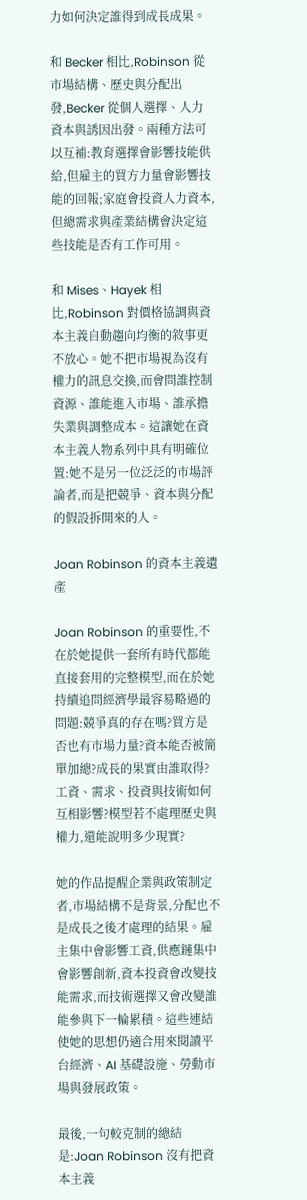力如何決定誰得到成長成果。

和 Becker 相比,Robinson 從市場結構、歷史與分配出發,Becker 從個人選擇、人力資本與誘因出發。兩種方法可以互補:教育選擇會影響技能供給,但雇主的買方力量會影響技能的回報;家庭會投資人力資本,但總需求與產業結構會決定這些技能是否有工作可用。

和 Mises、Hayek 相比,Robinson 對價格協調與資本主義自動趨向均衡的敘事更不放心。她不把市場視為沒有權力的訊息交換,而會問誰控制資源、誰能進入市場、誰承擔失業與調整成本。這讓她在資本主義人物系列中具有明確位置:她不是另一位泛泛的市場評論者,而是把競爭、資本與分配的假設拆開來的人。

Joan Robinson 的資本主義遺產

Joan Robinson 的重要性,不在於她提供一套所有時代都能直接套用的完整模型,而在於她持續追問經濟學最容易略過的問題:競爭真的存在嗎?買方是否也有市場力量?資本能否被簡單加總?成長的果實由誰取得?工資、需求、投資與技術如何互相影響?模型若不處理歷史與權力,還能說明多少現實?

她的作品提醒企業與政策制定者,市場結構不是背景,分配也不是成長之後才處理的結果。雇主集中會影響工資,供應鏈集中會影響創新,資本投資會改變技能需求,而技術選擇又會改變誰能參與下一輪累積。這些連結使她的思想仍適合用來閱讀平台經濟、AI 基礎設施、勞動市場與發展政策。

最後,一句較克制的總結是:Joan Robinson 沒有把資本主義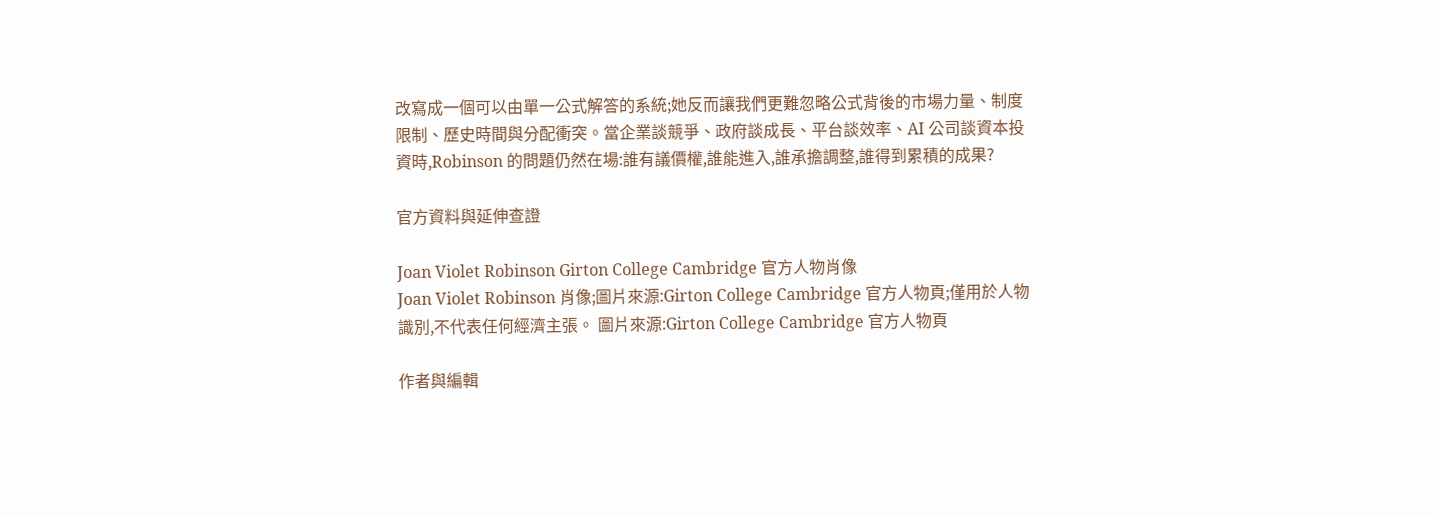改寫成一個可以由單一公式解答的系統;她反而讓我們更難忽略公式背後的市場力量、制度限制、歷史時間與分配衝突。當企業談競爭、政府談成長、平台談效率、AI 公司談資本投資時,Robinson 的問題仍然在場:誰有議價權,誰能進入,誰承擔調整,誰得到累積的成果?

官方資料與延伸查證

Joan Violet Robinson Girton College Cambridge 官方人物肖像
Joan Violet Robinson 肖像;圖片來源:Girton College Cambridge 官方人物頁;僅用於人物識別,不代表任何經濟主張。 圖片來源:Girton College Cambridge 官方人物頁

作者與編輯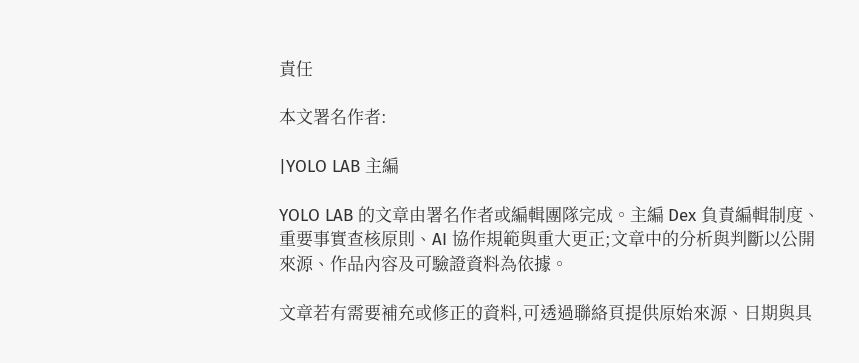責任

本文署名作者:

|YOLO LAB 主編

YOLO LAB 的文章由署名作者或編輯團隊完成。主編 Dex 負責編輯制度、重要事實查核原則、AI 協作規範與重大更正;文章中的分析與判斷以公開來源、作品內容及可驗證資料為依據。

文章若有需要補充或修正的資料,可透過聯絡頁提供原始來源、日期與具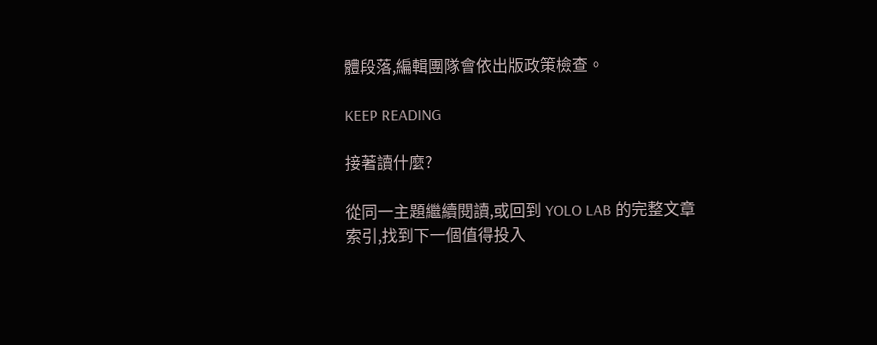體段落,編輯團隊會依出版政策檢查。

KEEP READING

接著讀什麼?

從同一主題繼續閱讀,或回到 YOLO LAB 的完整文章索引,找到下一個值得投入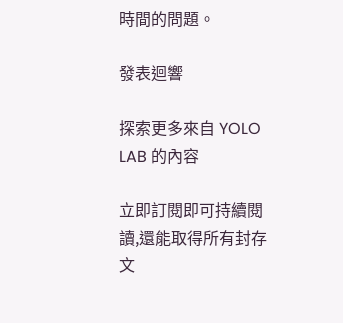時間的問題。

發表迴響

探索更多來自 YOLO LAB 的內容

立即訂閱即可持續閱讀,還能取得所有封存文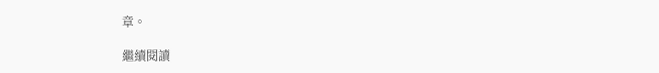章。

繼續閱讀